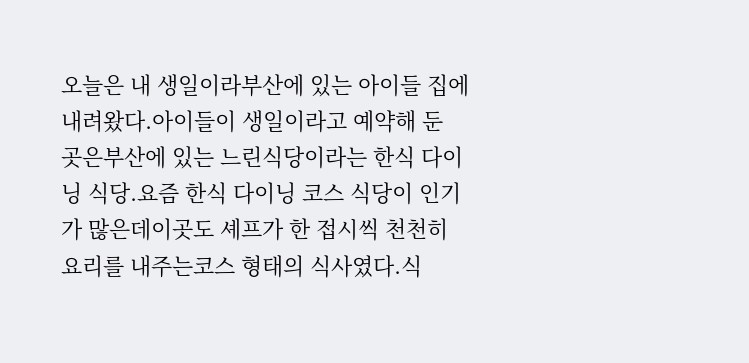오늘은 내 생일이라부산에 있는 아이들 집에 내려왔다.아이들이 생일이라고 예약해 둔 곳은부산에 있는 느린식당이라는 한식 다이닝 식당.요즘 한식 다이닝 코스 식당이 인기가 많은데이곳도 셰프가 한 접시씩 천천히 요리를 내주는코스 형태의 식사였다.식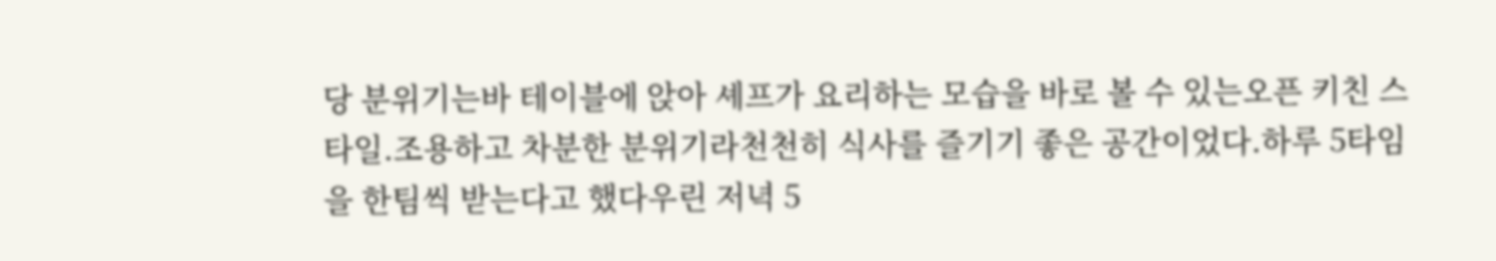당 분위기는바 테이블에 앉아 셰프가 요리하는 모습을 바로 볼 수 있는오픈 키친 스타일.조용하고 차분한 분위기라천천히 식사를 즐기기 좋은 공간이었다.하루 5타임을 한팀씩 받는다고 했다우린 저녁 5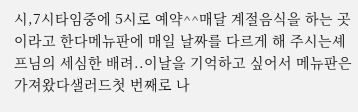시,7시타임중에 5시로 예약^^매달 계절음식을 하는 곳이라고 한다메뉴판에 매일 날짜를 다르게 해 주시는셰프님의 세심한 배려..이날을 기억하고 싶어서 메뉴판은가져왔다샐러드첫 번째로 나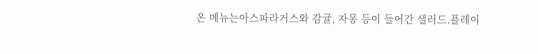온 메뉴는아스파라거스와 감귤, 자몽 등이 들어간 샐러드.플레이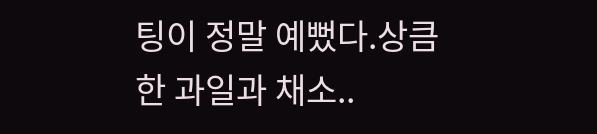팅이 정말 예뻤다.상큼한 과일과 채소..